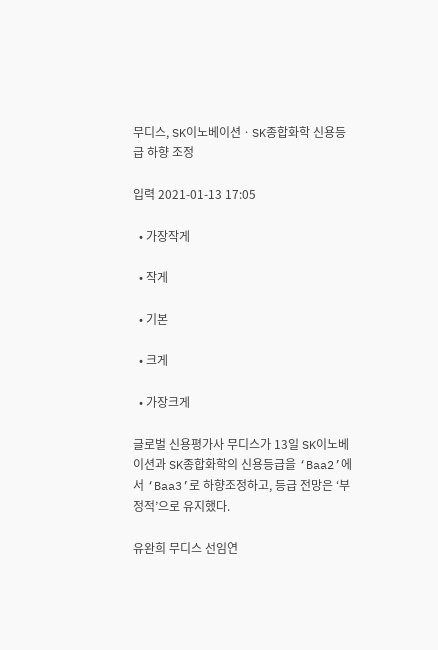무디스, SK이노베이션ㆍSK종합화학 신용등급 하향 조정

입력 2021-01-13 17:05

  • 가장작게

  • 작게

  • 기본

  • 크게

  • 가장크게

글로벌 신용평가사 무디스가 13일 SK이노베이션과 SK종합화학의 신용등급을 ‘Baa2’에서 ‘Baa3’로 하향조정하고, 등급 전망은 ‘부정적’으로 유지했다.

유완희 무디스 선임연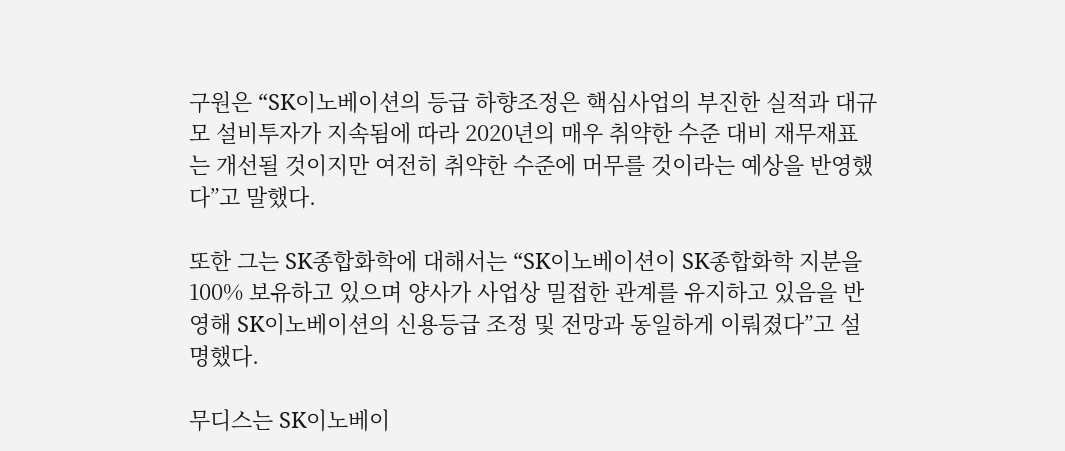구원은 “SK이노베이션의 등급 하향조정은 핵심사업의 부진한 실적과 대규모 설비투자가 지속됨에 따라 2020년의 매우 취약한 수준 대비 재무재표는 개선될 것이지만 여전히 취약한 수준에 머무를 것이라는 예상을 반영했다”고 말했다.

또한 그는 SK종합화학에 대해서는 “SK이노베이션이 SK종합화학 지분을 100% 보유하고 있으며 양사가 사업상 밀접한 관계를 유지하고 있음을 반영해 SK이노베이션의 신용등급 조정 및 전망과 동일하게 이뤄졌다”고 설명했다.

무디스는 SK이노베이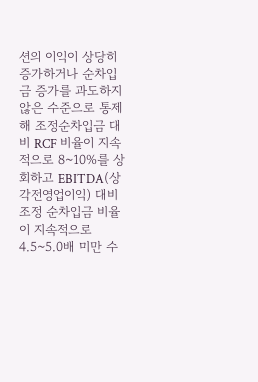션의 이익이 상당히 증가하거나 순차입금 증가를 과도하지 않은 수준으로 통제해 조정순차입금 대비 RCF 비율이 지속적으로 8~10%를 상회하고 EBITDA(상각전영업이익) 대비 조정 순차입금 비율이 지속적으로 4.5~5.0배 미만 수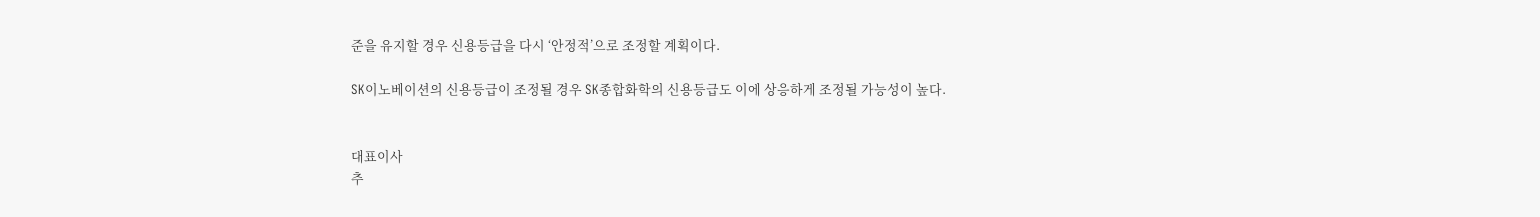준을 유지할 경우 신용등급을 다시 ‘안정적’으로 조정할 계획이다.

SK이노베이션의 신용등급이 조정될 경우 SK종합화학의 신용등급도 이에 상응하게 조정될 가능성이 높다.


대표이사
추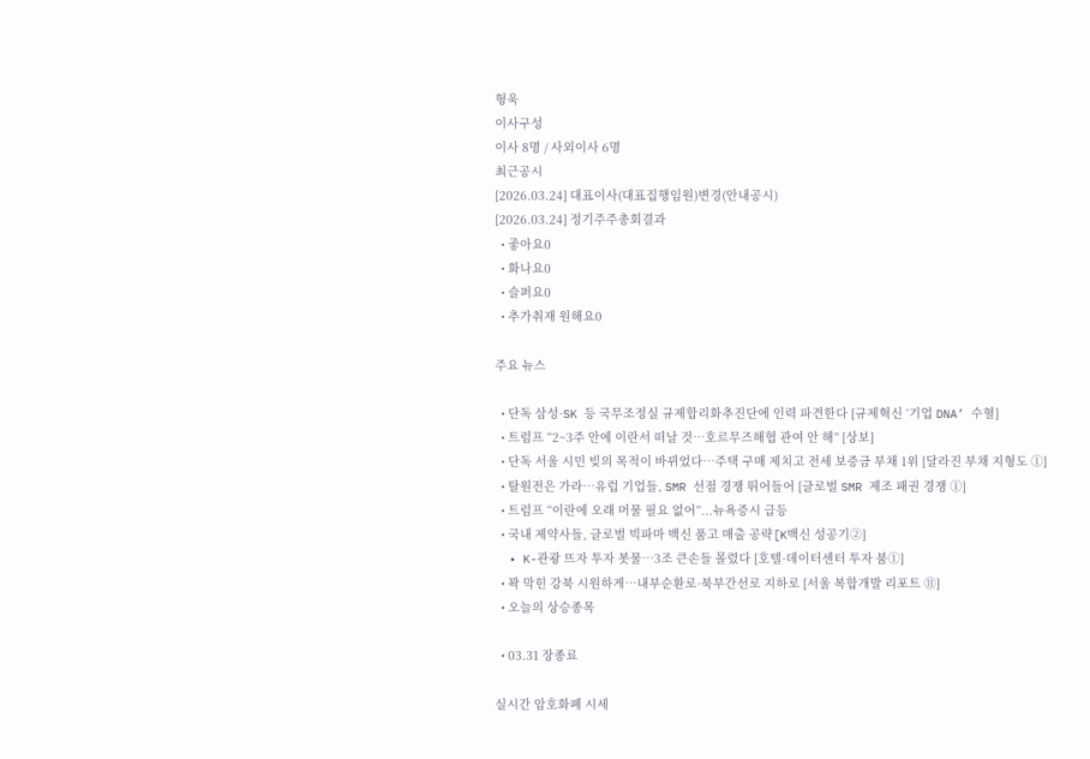형욱
이사구성
이사 8명 / 사외이사 6명
최근공시
[2026.03.24] 대표이사(대표집행임원)변경(안내공시)
[2026.03.24] 정기주주총회결과
  • 좋아요0
  • 화나요0
  • 슬퍼요0
  • 추가취재 원해요0

주요 뉴스

  • 단독 삼성·SK 등 국무조정실 규제합리화추진단에 인력 파견한다 [규제혁신 ‘기업 DNA’ 수혈]
  • 트럼프 “2~3주 안에 이란서 떠날 것…호르무즈해협 관여 안 해” [상보]
  • 단독 서울 시민 빚의 목적이 바뀌었다⋯주택 구매 제치고 전세 보증금 부채 1위 [달라진 부채 지형도 ①]
  • 탈원전은 가라…유럽 기업들, SMR 선점 경쟁 뛰어들어 [글로벌 SMR 제조 패권 경쟁 ①]
  • 트럼프 “이란에 오래 머물 필요 없어”...뉴욕증시 급등
  • 국내 제약사들, 글로벌 빅파마 백신 품고 매출 공략[K백신 성공기②]
  • K-관광 뜨자 투자 봇물…3조 큰손들 몰렸다 [호텔·데이터센터 투자 붐①]
  • 꽉 막힌 강북 시원하게⋯내부순환로·북부간선로 지하로 [서울 복합개발 리포트 ⑪]
  • 오늘의 상승종목

  • 03.31 장종료

실시간 암호화폐 시세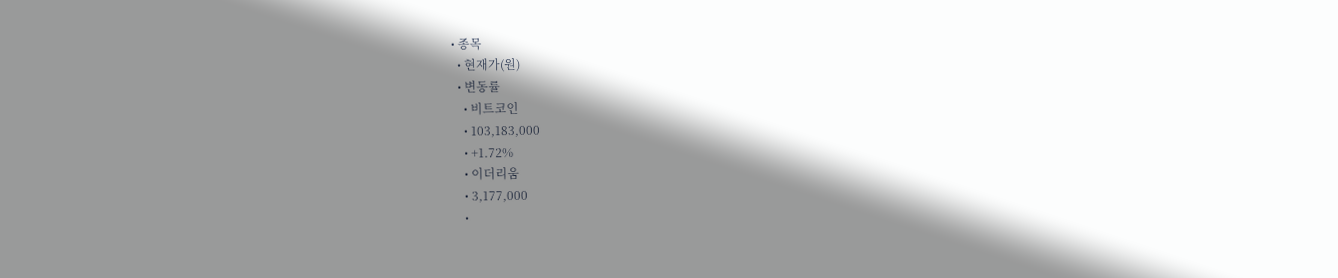• 종목
  • 현재가(원)
  • 변동률
    • 비트코인
    • 103,183,000
    • +1.72%
    • 이더리움
    • 3,177,000
    •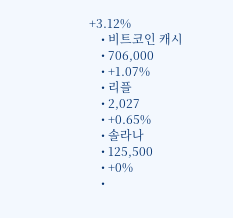+3.12%
    • 비트코인 캐시
    • 706,000
    • +1.07%
    • 리플
    • 2,027
    • +0.65%
    • 솔라나
    • 125,500
    • +0%
    •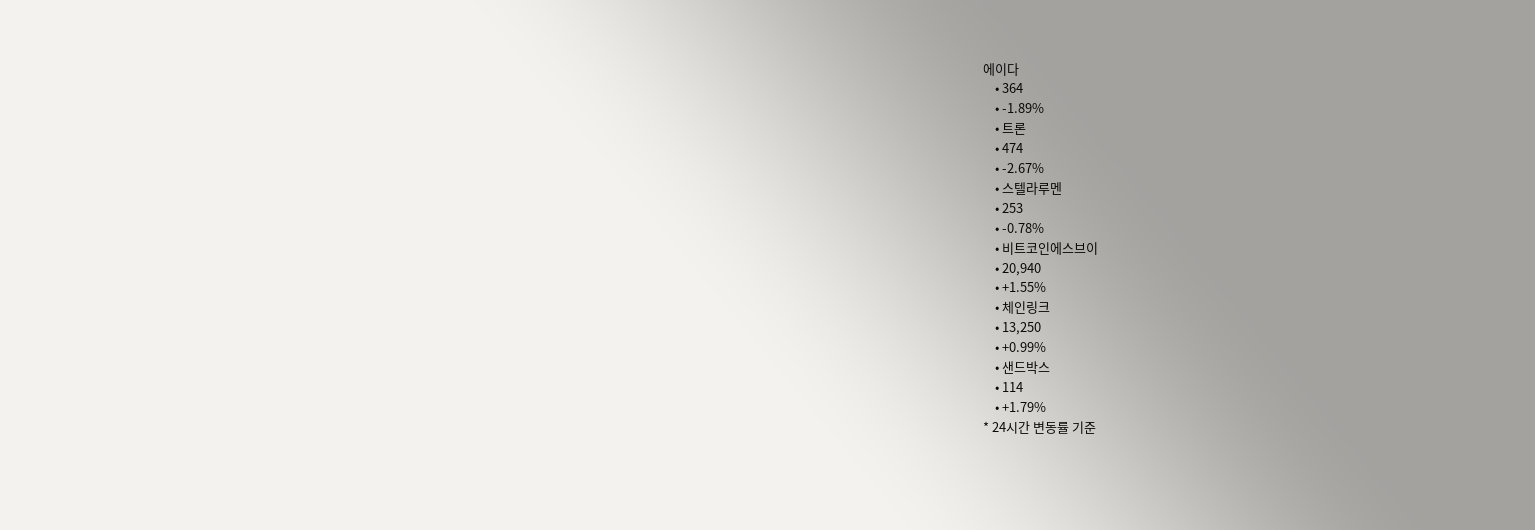에이다
    • 364
    • -1.89%
    • 트론
    • 474
    • -2.67%
    • 스텔라루멘
    • 253
    • -0.78%
    • 비트코인에스브이
    • 20,940
    • +1.55%
    • 체인링크
    • 13,250
    • +0.99%
    • 샌드박스
    • 114
    • +1.79%
* 24시간 변동률 기준